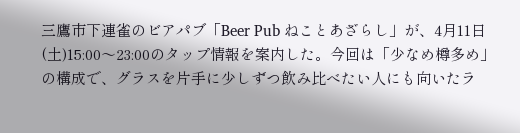三鷹市下連雀のビアパブ「Beer Pub ねことあざらし」が、4月11日(土)15:00〜23:00のタップ情報を案内した。今回は「少なめ樽多め」の構成で、グラスを片手に少しずつ飲み比べたい人にも向いたラ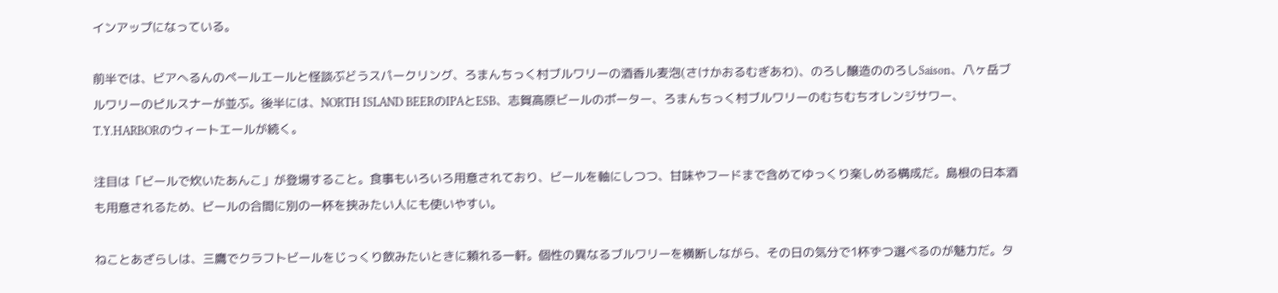インアップになっている。

前半では、ビアへるんのペールエールと怪談ぶどうスパークリング、ろまんちっく村ブルワリーの酒香ル麦泡(さけかおるむぎあわ)、のろし醸造ののろしSaison、八ヶ岳ブルワリーのピルスナーが並ぶ。後半には、NORTH ISLAND BEERのIPAとESB、志賀高原ビールのポーター、ろまんちっく村ブルワリーのむちむちオレンジサワー、T.Y.HARBORのウィートエールが続く。

注目は「ビールで炊いたあんこ」が登場すること。食事もいろいろ用意されており、ビールを軸にしつつ、甘味やフードまで含めてゆっくり楽しめる構成だ。島根の日本酒も用意されるため、ビールの合間に別の一杯を挟みたい人にも使いやすい。

ねことあざらしは、三鷹でクラフトビールをじっくり飲みたいときに頼れる一軒。個性の異なるブルワリーを横断しながら、その日の気分で1杯ずつ選べるのが魅力だ。タ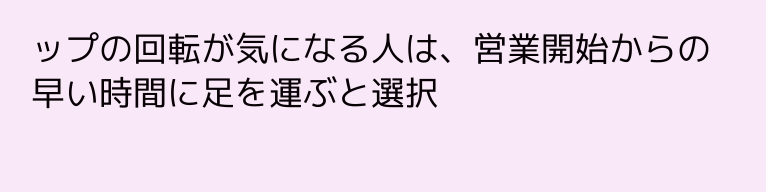ップの回転が気になる人は、営業開始からの早い時間に足を運ぶと選択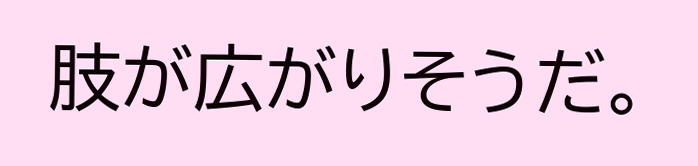肢が広がりそうだ。